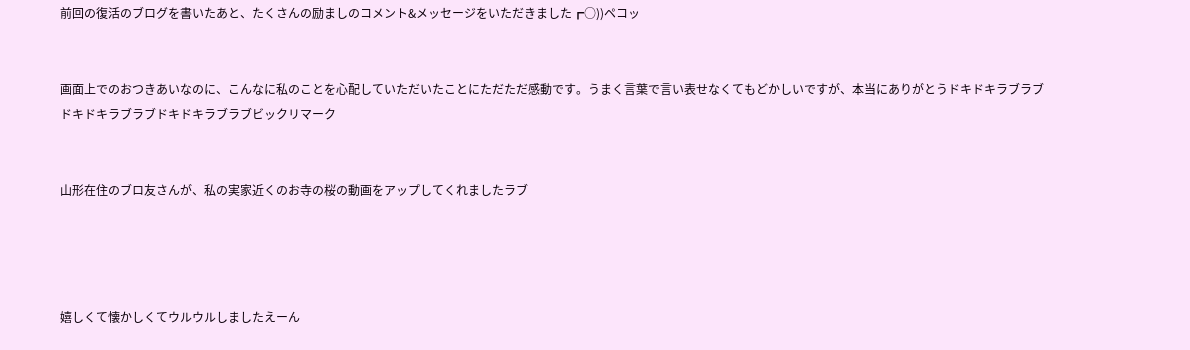前回の復活のブログを書いたあと、たくさんの励ましのコメント&メッセージをいただきました┏○))ペコッ


画面上でのおつきあいなのに、こんなに私のことを心配していただいたことにただただ感動です。うまく言葉で言い表せなくてもどかしいですが、本当にありがとうドキドキラブラブドキドキラブラブドキドキラブラブビックリマーク


山形在住のブロ友さんが、私の実家近くのお寺の桜の動画をアップしてくれましたラブ




嬉しくて懐かしくてウルウルしましたえーん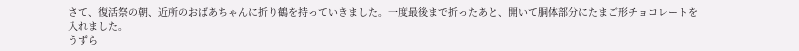さて、復活祭の朝、近所のおばあちゃんに折り鶴を持っていきました。一度最後まで折ったあと、開いて胴体部分にたまご形チョコレートを入れました。
うずら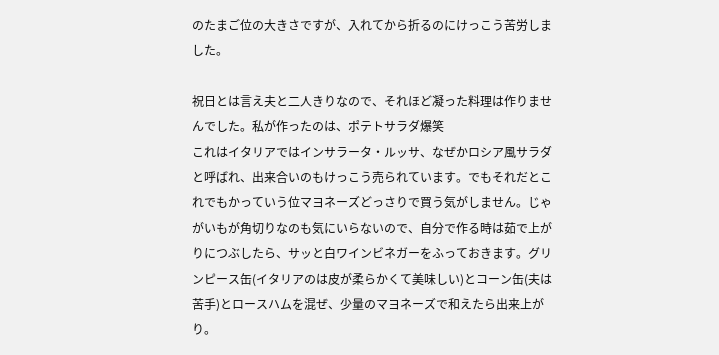のたまご位の大きさですが、入れてから折るのにけっこう苦労しました。

祝日とは言え夫と二人きりなので、それほど凝った料理は作りませんでした。私が作ったのは、ポテトサラダ爆笑
これはイタリアではインサラータ・ルッサ、なぜかロシア風サラダと呼ばれ、出来合いのもけっこう売られています。でもそれだとこれでもかっていう位マヨネーズどっさりで買う気がしません。じゃがいもが角切りなのも気にいらないので、自分で作る時は茹で上がりにつぶしたら、サッと白ワインビネガーをふっておきます。グリンピース缶(イタリアのは皮が柔らかくて美味しい)とコーン缶(夫は苦手)とロースハムを混ぜ、少量のマヨネーズで和えたら出来上がり。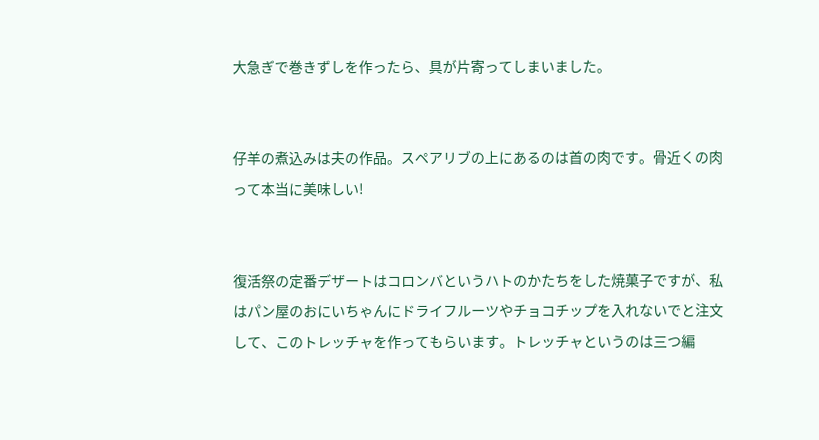大急ぎで巻きずしを作ったら、具が片寄ってしまいました。


仔羊の煮込みは夫の作品。スペアリブの上にあるのは首の肉です。骨近くの肉って本当に美味しい!


復活祭の定番デザートはコロンバというハトのかたちをした焼菓子ですが、私はパン屋のおにいちゃんにドライフルーツやチョコチップを入れないでと注文して、このトレッチャを作ってもらいます。トレッチャというのは三つ編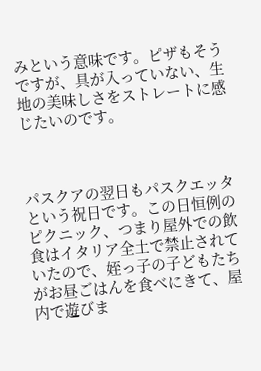みという意味です。ピザもそうですが、具が入っていない、生地の美味しさをストレートに感じたいのです。



パスクアの翌日もパスクエッタという祝日です。この日恒例のピクニック、つまり屋外での飲食はイタリア全土で禁止されていたので、姪っ子の子どもたちがお昼ごはんを食べにきて、屋内で遊びま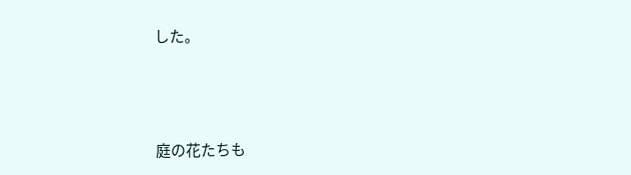した。



庭の花たちも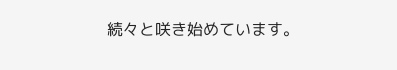続々と咲き始めています。